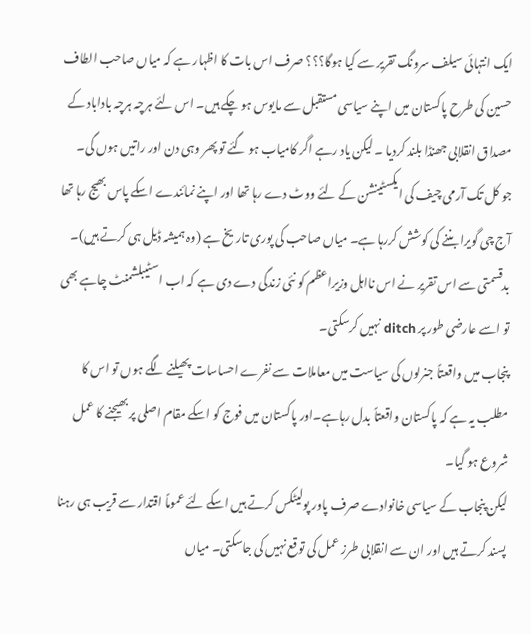ایک انتہائی سیلف سرونگ تقریر سے کیا ہوگا؟؟؟ صرف اس بات کا اظہار ہے کہ میاں صاحب الطاف حسین کی طرح پاکستان میں اپنے سیاسی مستقبل سے مایوس ہو چکے ہیں۔ اس لئے ہرچہ ہرچہ باداباد کے مصداق انقلابی جھنڈا بلند کردیا ۔ لیکن یاد رہے اگر کامیاب ہو گئے تو پھر وہی دن اور راتیں ہوں گی۔
جو کل تک آرمی چیف کی ایکسٹینشن کے لئے ووٹ دے رہا تھا اور اپنے نمائندے اسکے پاس بھیج رہا تھا آج چی گویرا بننے کی کوشش کررہا ہے۔ میاں صاحب کی پوری تاریخ ہے (وہ ہمیشہ ڈیل ہی کرتے ہیں)۔
بدقسمتی سے اس تقریر نے اس نااہل وزیراعظم کو نئی زندگی دے دی ہے کہ اب اسٹیبلشمنٹ چاہے بھی تو اسے عارضی طور پر ditch نہیں کرسکتی۔
پنجاب میں واقعتاً جنرلوں کی سیاست میں معاملات سے نفرے احساسات پھیلنے لگے ہوں تو اس کا مطلب یہ ہے کہ پاکستان واقعتاً بدل رہاہے۔اور پاکستان میں فوج کو اسکے مقام اصلی پر بھیجنے کا عمل شروع ہو گیا۔
لیکن پنجاب کے سیاسی خانوادے صرف پاور پولیٹکس کرتے ہیں اسکے لئے عموماً اقتدار سے قریب ہی رہنا پسند کرتے ہیں اور ان سے انقلابی طرز عمل کی توقع نہیں کی جاسکتی۔ میاں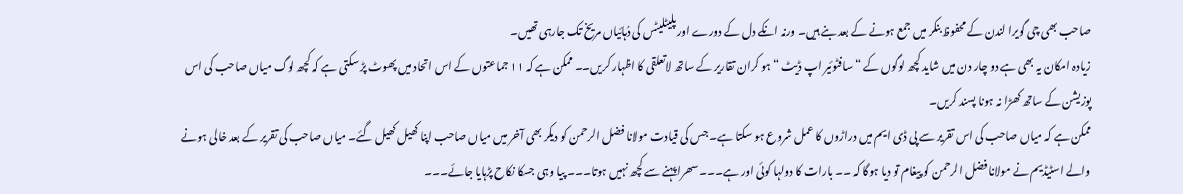صاحب بھی چی گویرا لندن کے محفوظ بنکر میں جمع ہونے کے بعد بنے ہیں۔ ورنہ انکے دل کے دورے اور پلیٹلیٹس کی دُہائیاں مریخ تک جارہی تھیں۔
زیادہ امکان یہ بھی ہے دو چار دن میں شاید کچھ لوگوں کے “سافٹوئیر اپ ڈیٹ “ہو کران تقاریر کے ساتھ لاتعلقی کا اظہار کریں۔۔ ممکن ہے کہ ۱۱ جماعتوں کے اس اتحاد میں پھوٹ پڑ سکتی ہے کہ کچھ لوگ میاں صاحب کی اس پوزیشن کے ساتھ کھڑا نہ ہونا پسند کریں۔
ممکن ہے کہ میاں صاحب کی اس تقریر سے پی ڈی ایم میں دراڑوں کا عمل شروع ہو سکتا ہے۔ جس کی قیادت مولانا فضل الرحمن کو دیکر بھی آخر میں میاں صاحب اپنا کھیل کھیل گئے۔ میاں صاحب کی تقریر کے بعد خالی ہونے والے اسٹیڈیم نے مولانا فضل الرحمن کو پیغام تو دیا ہوگا کہ ۔۔ بارات کا دولہا کوئی اور ہے۔۔۔ سھرا پہنے سے کچھ نہیں ہوتا۔۔۔ پیا وہی جسکا نکاح پڑہایا جائے۔۔۔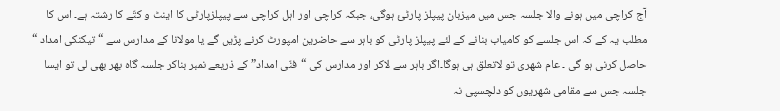آج کراچی میں ہونے والا جلسہ جس میں میزبان پیپلز پارٹئ ہوگی، جبکہ کراچی اور اہل کراچی سے پیپلزپارٹی کا اینٹ و کتّے کا رشتہ ہے۔ اس کا مطلب یہ کے کہ اس جلسے کو کامیاب بنانے کے لئے پیپلز پارٹی کو باہر سے حاضرین امپورٹ کرنے پڑیں گے یا مولانا کے مدارس سے “تیکنکی امداد “ حاصل کرنی ہو گی ۔ عام شھری تو لاتعلق ہی ہوگا۔اگر باہر سے لاکر اور مدارس کی “فنّی امداد” کے ذریعے نمبر بناکر جلسہ گاہ بھر بھی لی تو ایسا جلسہ جس سے مقامی شھریوں کو دلچسپی نہ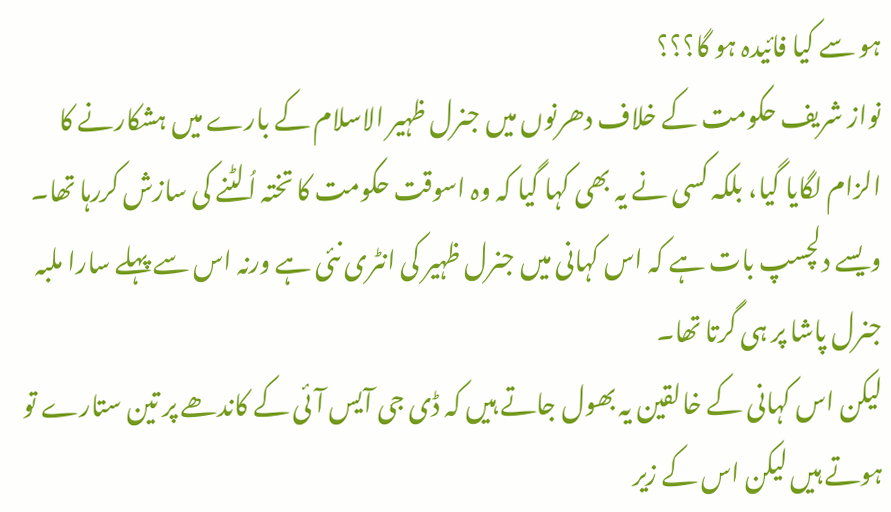ہو سے کیا فائیدہ ہو گا؟؟؟
نواز شریف حکومت کے خلاف دھرنوں میں جنرل ظہیر الاسلام کے بارے میں ہشکارنے کا الزام لگایا گیا، بلکہ کسی نے یہ بھی کہا گیا کہ وہ اسوقت حکومت کا تختہ اُلٹنے کی سازش کررہا تھا۔ ویسے دلچسپ بات ہے کہ اس کہانی میں جنرل ظہیر کی انٹری نئی ہے ورنہ اس سے پہلے سارا ملبہ جنرل پاشا پر ہی گرتا تھا۔
لیکن اس کہانی کے خالقین یہ بھول جاتے ہیں کہ ڈی جی آیس آئی کے کاندھے پر تین ستارے تو ہوتے ہیں لیکن اس کے زیر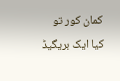کمان کور تو کیا ایک بریگیڈ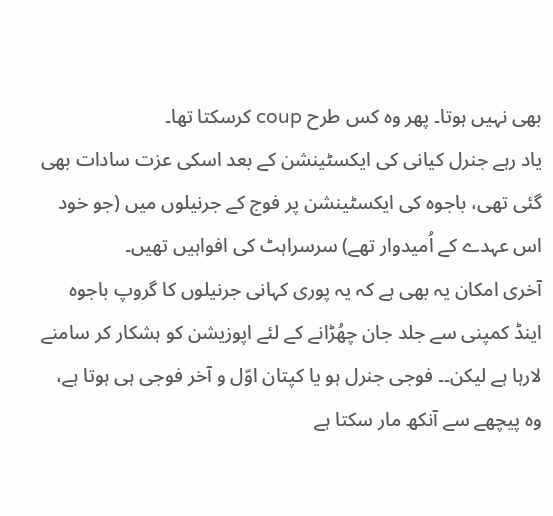بھی نہیں ہوتا۔ پھر وہ کس طرح coup کرسکتا تھا۔
یاد رہے جنرل کیانی کی ایکسٹینشن کے بعد اسکی عزت سادات بھی گئی تھی، باجوہ کی ایکسٹینشن پر فوج کے جرنیلوں میں (جو خود اس عہدے کے اُمیدوار تھے) سرسراہٹ کی افواہیں تھیں۔
آخری امکان یہ بھی ہے کہ یہ پوری کہانی جرنیلوں کا گروپ باجوہ اینڈ کمپنی سے جلد جان چھُڑانے کے لئے اپوزیشن کو ہشکار کر سامنے لارہا ہے لیکن۔۔ فوجی جنرل ہو یا کپتان اوّل و آخر فوجی ہی ہوتا ہے، وہ پیچھے سے آنکھ مار سکتا ہے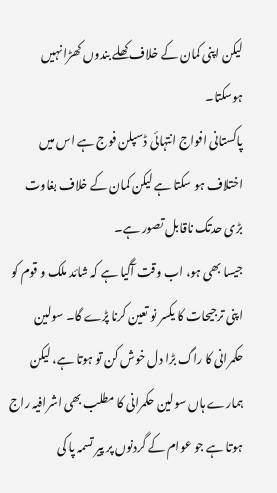لیکن اپنی کمان کے خلاف کھلے بندوں کھڑا نہیں ہوسکتا۔
پاکستانی افواج انتہائی ڈسپلن فوج ہے اس میں اختلاف ہو سکتا ہے لیکن کمان کے خلاف بغاوت بڑی حدتک ناقابل تصور ہے۔
جیسا بھی ہو، اب وقت آگیا ہے کہ شائد ملک و قوم کو اپنی ترجیحات کا یکسر نو تعین کرنا پڑے گا۔ سولین حکمرانی کا راگ بڑا دل خوش کن تو ہوتا ہے، لیکن ہمارے ہاں سولین حکمرانی کا مطلب بھی اشرافیہ راج ہوتا ہے جو عوام کے گردنوں پر پیر تسمہ پا کی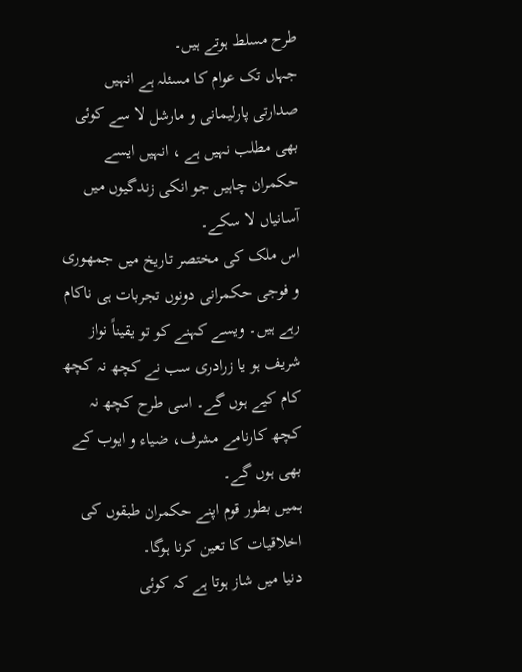طرح مسلط ہوتے ہیں۔
جہاں تک عوام کا مسئلہ ہے انہیں صدارتی پارلیمانی و مارشل لا سے کوئی بھی مطلب نہیں ہے ، انہیں ایسے حکمران چاہیں جو انکی زندگیوں میں آسانیاں لا سکے۔
اس ملک کی مختصر تاریخ میں جمھوری و فوجی حکمرانی دونوں تجربات ہی ناکام رہے ہیں۔ ویسے کہنے کو تو یقیناً نواز شریف ہو یا زرادری سب نے کچھ نہ کچھ کام کیے ہوں گے۔ اسی طرح کچھ نہ کچھ کارنامے مشرف، ضیاء و ایوب کے بھی ہوں گے۔
ہمیں بطور قوم اپنے حکمران طبقوں کی اخلاقیات کا تعین کرنا ہوگا۔
دنیا میں شاز ہوتا ہے کہ کوئی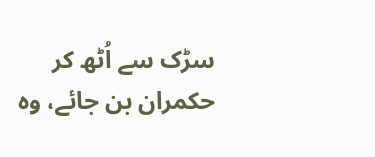سڑک سے اُٹھ کر حکمران بن جائے، وہ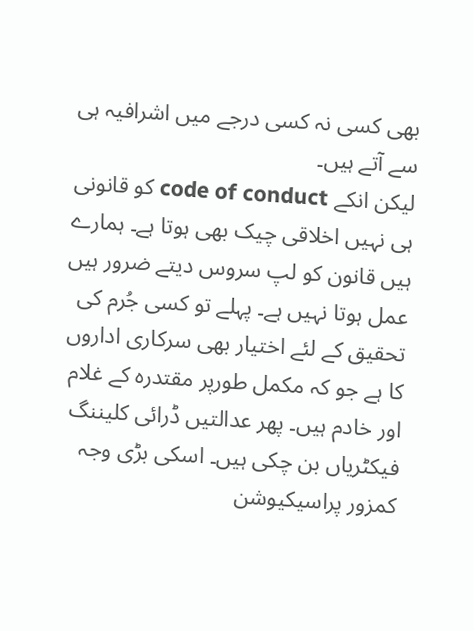بھی کسی نہ کسی درجے میں اشرافیہ ہی سے آتے ہیں۔
لیکن انکے code of conduct کو قانونی ہی نہیں اخلاقی چیک بھی ہوتا ہے۔ ہمارے ہیں قانون کو لپ سروس دیتے ضرور ہیں عمل ہوتا نہیں ہے۔ پہلے تو کسی جُرم کی تحقیق کے لئے اختیار بھی سرکاری اداروں کا ہے جو کہ مکمل طورپر مقتدرہ کے غلام اور خادم ہیں۔ پھر عدالتیں ڈرائی کلیننگ فیکٹریاں بن چکی ہیں۔ اسکی بڑی وجہ کمزور پراسیکیوشن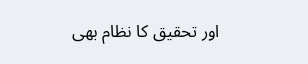اور تحقیق کا نظام بھی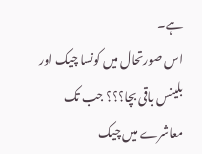ہے۔
اس صورتحال میں کونسا چیک اور بلینس باقی بچا؟؟؟ جب تک معاشرے میں چیک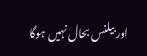اور بیلنس بحال نہیں ہوگا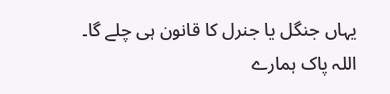یہاں جنگل یا جنرل کا قانون ہی چلے گا۔
اللہ پاک ہمارے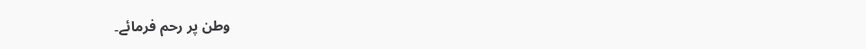وطن پر رحم فرمائے۔